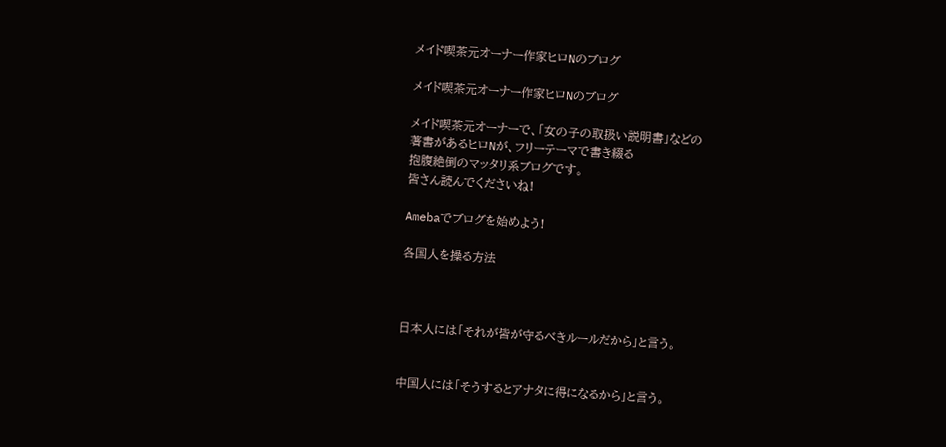メイド喫茶元オーナー作家ヒロNのブログ

メイド喫茶元オーナー作家ヒロNのブログ

メイド喫茶元オーナーで、「女の子の取扱い説明書」などの
著書があるヒロNが、フリーテーマで書き綴る
抱腹絶倒のマッタリ系ブログです。
皆さん読んでくださいね!

Amebaでブログを始めよう!

各国人を操る方法



日本人には「それが皆が守るべきルールだから」と言う。


中国人には「そうするとアナタに得になるから」と言う。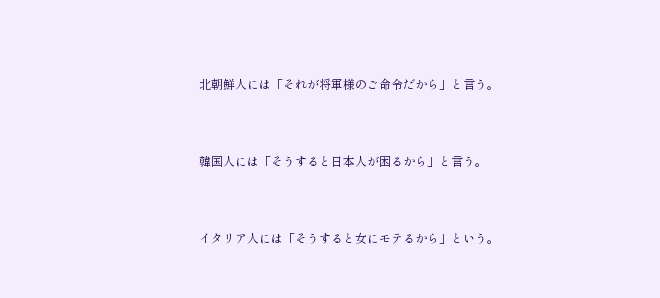北朝鮮人には「それが将軍様のご命令だから」と言う。


韓国人には「そうすると日本人が困るから」と言う。


イタリア人には「そうすると女にモテるから」という。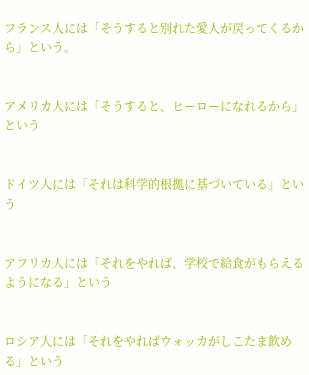フランス人には「そうすると別れた愛人が戻ってくるから」という。


アメリカ人には「そうすると、ヒーローになれるから」という


ドイツ人には「それは科学的根拠に基づいている」という


アフリカ人には「それをやれば、学校で給食がもらえるようになる」という


ロシア人には「それをやればウォッカがしこたま飲める」という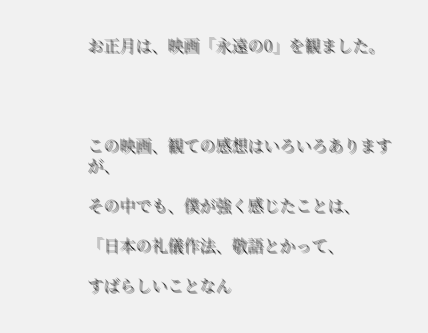お正月は、映画「永遠の0」を観ました。




この映画、観ての感想はいろいろありますが、

その中でも、僕が強く感じたことは、

「日本の礼儀作法、敬語とかって、

すばらしいことなん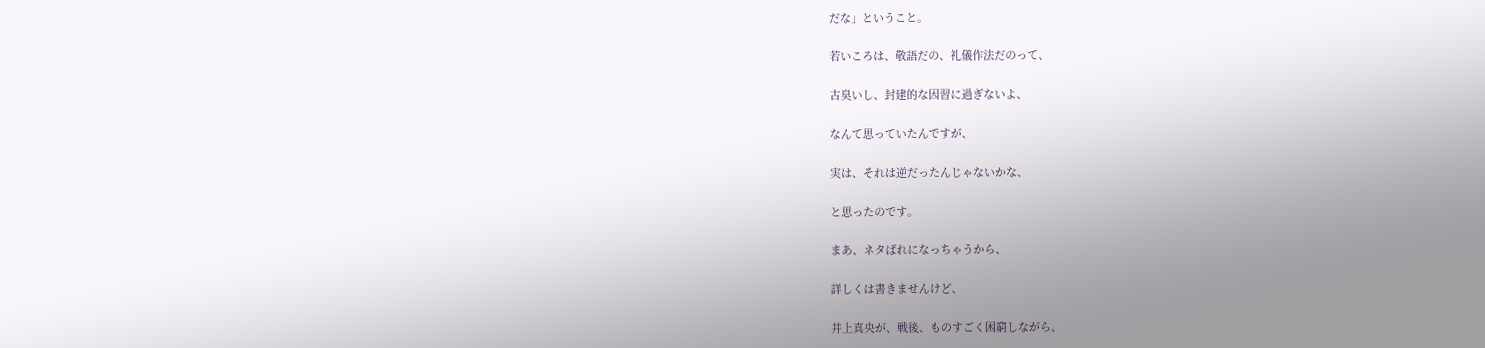だな」ということ。

若いころは、敬語だの、礼儀作法だのって、

古臭いし、封建的な因習に過ぎないよ、

なんて思っていたんですが、

実は、それは逆だったんじゃないかな、

と思ったのです。

まあ、ネタばれになっちゃうから、

詳しくは書きませんけど、

井上真央が、戦後、ものすごく困窮しながら、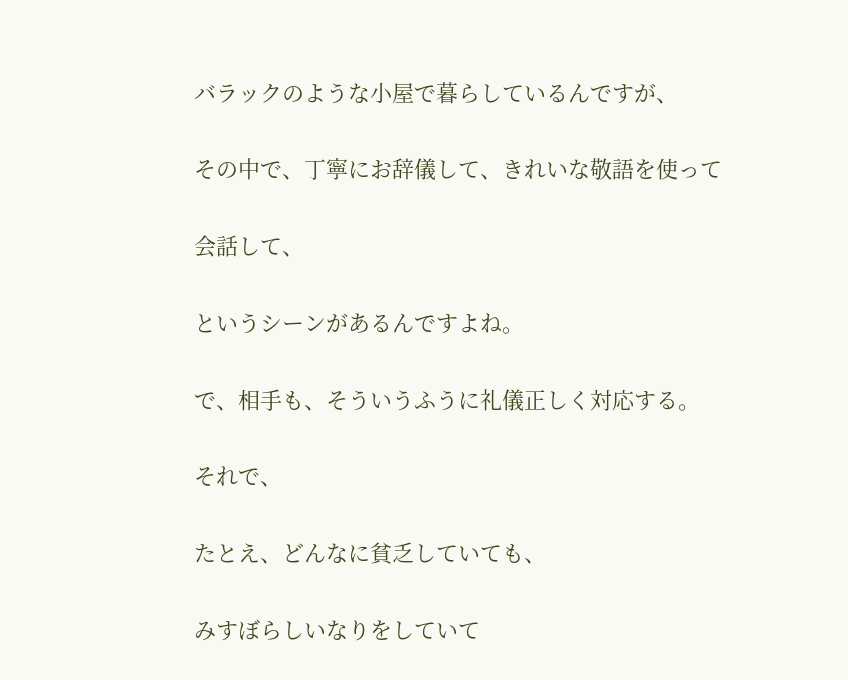バラックのような小屋で暮らしているんですが、

その中で、丁寧にお辞儀して、きれいな敬語を使って

会話して、

というシーンがあるんですよね。

で、相手も、そういうふうに礼儀正しく対応する。

それで、

たとえ、どんなに貧乏していても、

みすぼらしいなりをしていて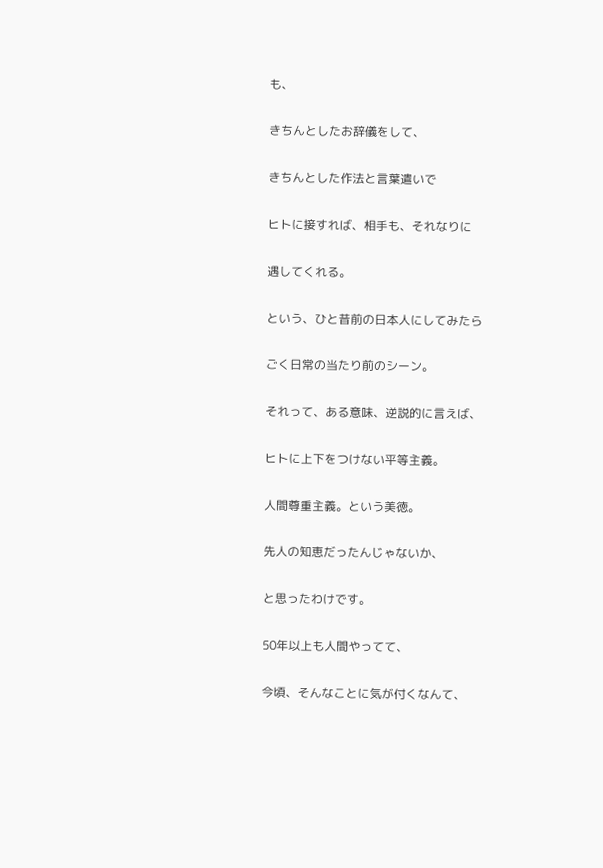も、

きちんとしたお辞儀をして、

きちんとした作法と言葉遣いで

ヒトに接すれば、相手も、それなりに

遇してくれる。

という、ひと昔前の日本人にしてみたら

ごく日常の当たり前のシーン。

それって、ある意味、逆説的に言えば、

ヒトに上下をつけない平等主義。

人間尊重主義。という美徳。

先人の知恵だったんじゃないか、

と思ったわけです。

50年以上も人間やってて、

今頃、そんなことに気が付くなんて、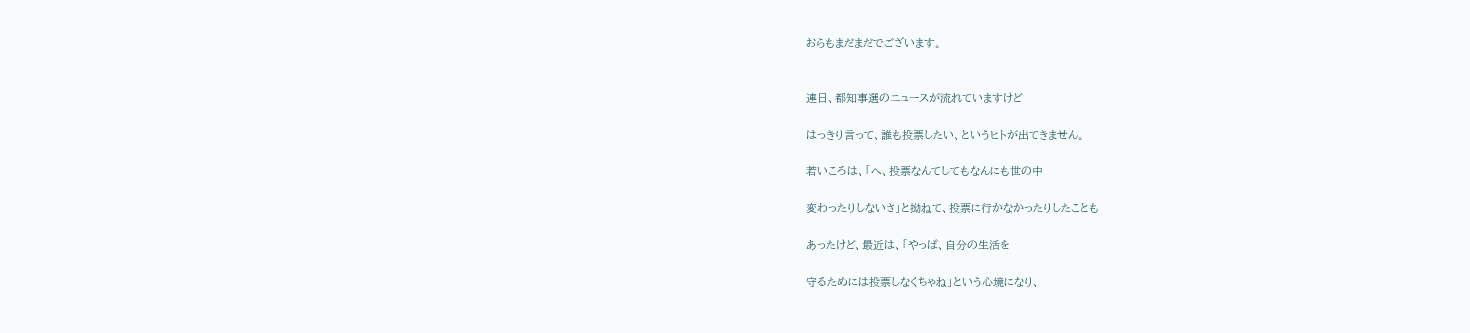おらもまだまだでございます。


連日、都知事選のニュースが流れていますけど

はっきり言って、誰も投票したい、というヒトが出てきません。

若いころは、「へ、投票なんてしてもなんにも世の中

変わったりしないさ」と拗ねて、投票に行かなかったりしたことも

あったけど、最近は、「やっぱ、自分の生活を

守るためには投票しなくちゃね」という心境になり、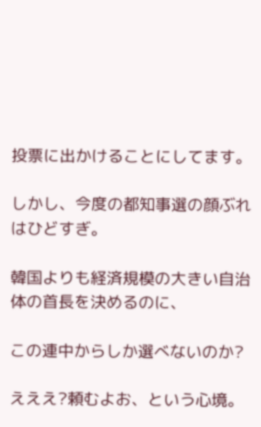投票に出かけることにしてます。

しかし、今度の都知事選の顔ぶれはひどすぎ。

韓国よりも経済規模の大きい自治体の首長を決めるのに、

この連中からしか選べないのか?

えええ?頼むよお、という心境。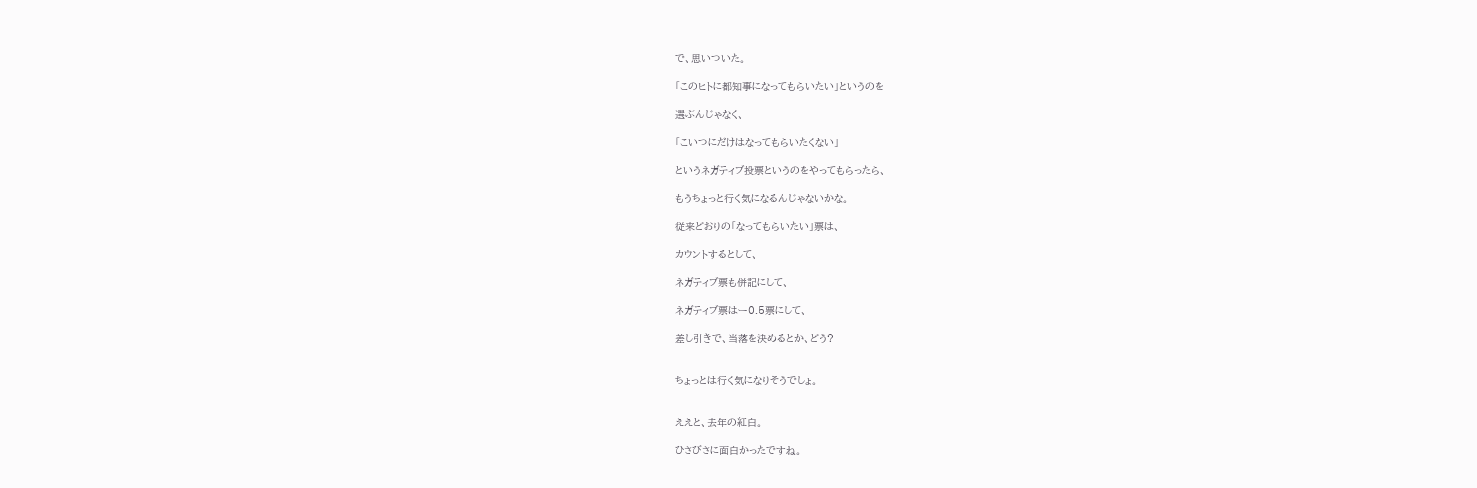で、思いついた。

「このヒトに都知事になってもらいたい」というのを

選ぶんじゃなく、

「こいつにだけはなってもらいたくない」

というネガティブ投票というのをやってもらったら、

もうちょっと行く気になるんじゃないかな。

従来どおりの「なってもらいたい」票は、

カウントするとして、

ネガティブ票も併記にして、

ネガティブ票はー0.5票にして、

差し引きで、当落を決めるとか、どう?


ちょっとは行く気になりそうでしょ。


ええと、去年の紅白。

ひさびさに面白かったですね。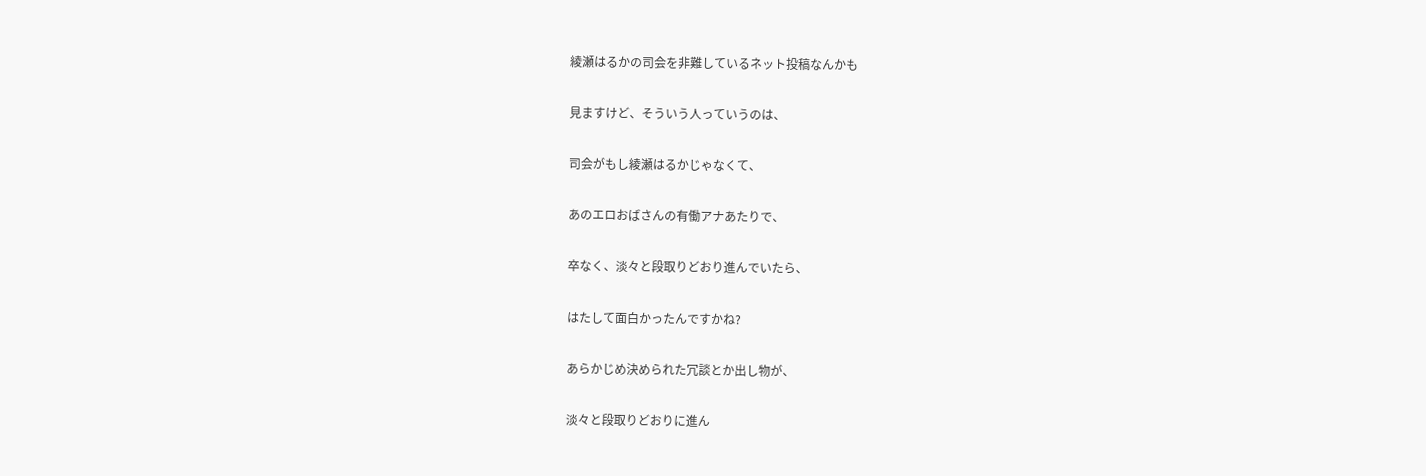綾瀬はるかの司会を非難しているネット投稿なんかも

見ますけど、そういう人っていうのは、

司会がもし綾瀬はるかじゃなくて、

あのエロおばさんの有働アナあたりで、

卒なく、淡々と段取りどおり進んでいたら、

はたして面白かったんですかね?

あらかじめ決められた冗談とか出し物が、

淡々と段取りどおりに進ん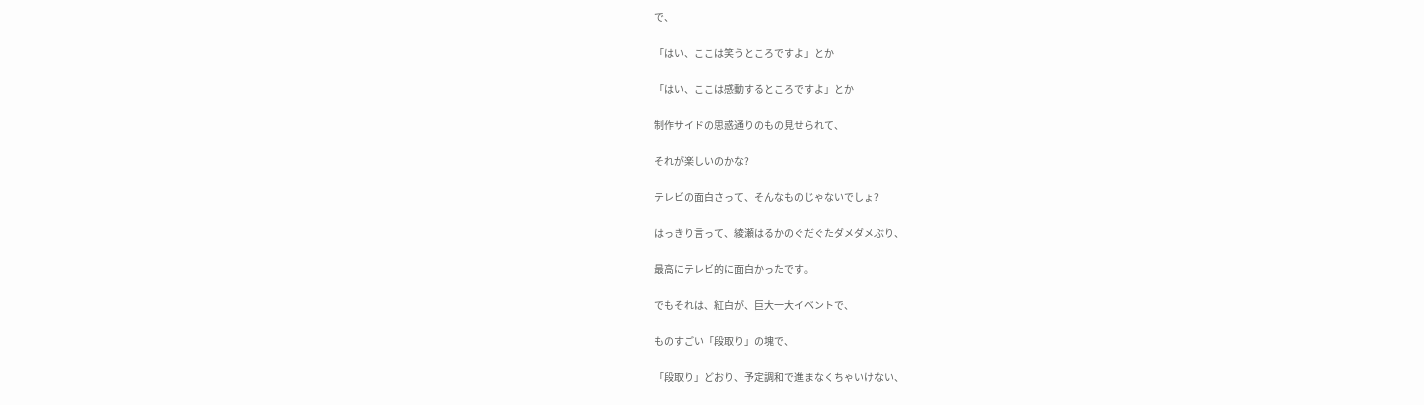で、

「はい、ここは笑うところですよ」とか

「はい、ここは感動するところですよ」とか

制作サイドの思惑通りのもの見せられて、

それが楽しいのかな?

テレビの面白さって、そんなものじゃないでしょ?

はっきり言って、綾瀬はるかのぐだぐたダメダメぶり、

最高にテレビ的に面白かったです。

でもそれは、紅白が、巨大一大イベントで、

ものすごい「段取り」の塊で、

「段取り」どおり、予定調和で進まなくちゃいけない、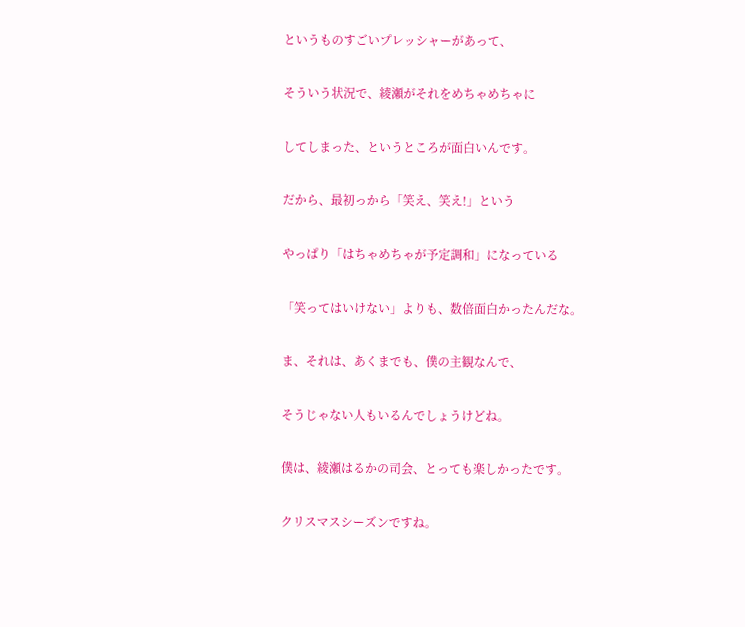というものすごいプレッシャーがあって、

そういう状況で、綾瀬がそれをめちゃめちゃに

してしまった、というところが面白いんです。

だから、最初っから「笑え、笑え!」という

やっぱり「はちゃめちゃが予定調和」になっている

「笑ってはいけない」よりも、数倍面白かったんだな。

ま、それは、あくまでも、僕の主観なんで、

そうじゃない人もいるんでしょうけどね。

僕は、綾瀬はるかの司会、とっても楽しかったです。

クリスマスシーズンですね。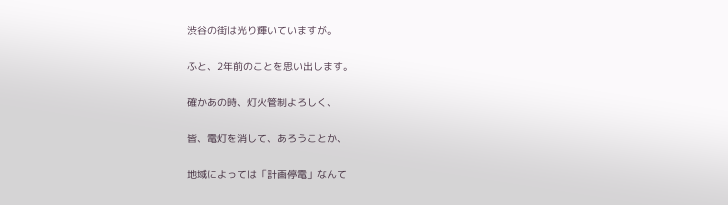渋谷の街は光り輝いていますが。

ふと、2年前のことを思い出します。

確かあの時、灯火管制よろしく、

皆、電灯を消して、あろうことか、

地域によっては「計画停電」なんて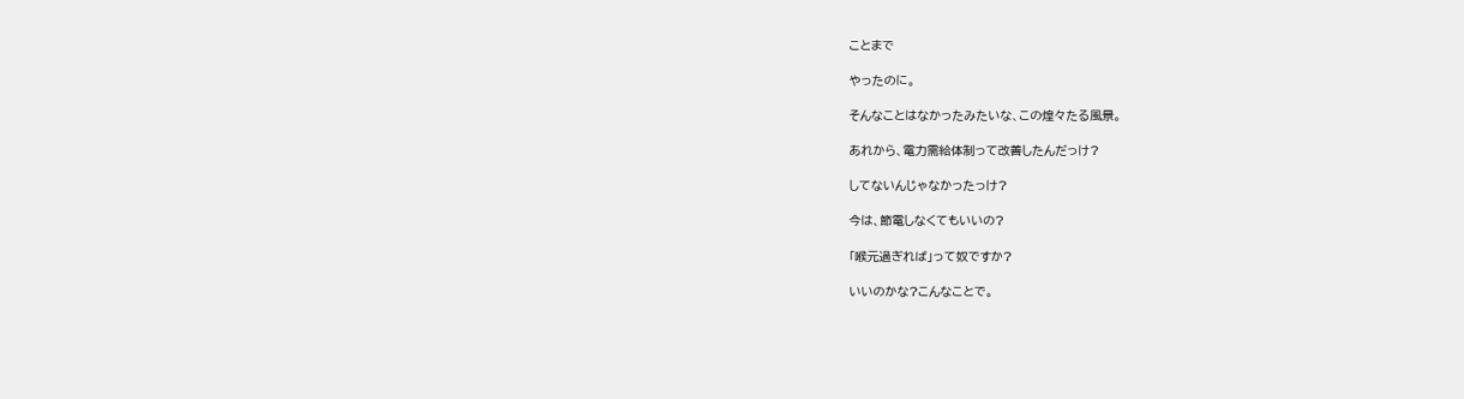ことまで

やったのに。

そんなことはなかったみたいな、この煌々たる風景。

あれから、電力需給体制って改善したんだっけ?

してないんじゃなかったっけ?

今は、節電しなくてもいいの?

「喉元過ぎれば」って奴ですか?

いいのかな?こんなことで。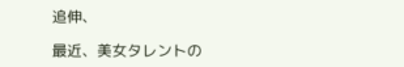追伸、

最近、美女タレントの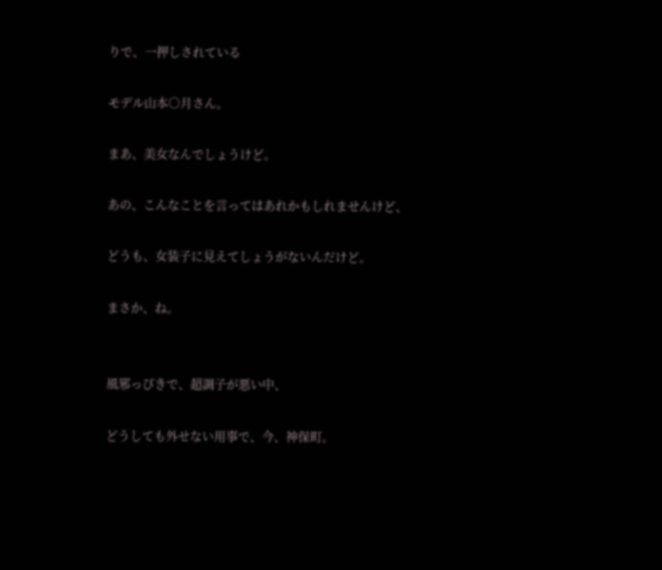りで、一押しされている

モデル山本○月さん。

まあ、美女なんでしょうけど。

あの、こんなことを言ってはあれかもしれませんけど、

どうも、女装子に見えてしょうがないんだけど。

まさか、ね。


風邪っぴきで、超調子が悪い中、

どうしても外せない用事で、今、神保町。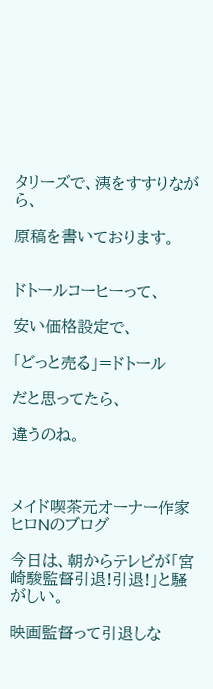タリーズで、洟をすすりながら、

原稿を書いております。


ドトールコーヒーって、

安い価格設定で、

「どっと売る」=ドトール

だと思ってたら、

違うのね。



メイド喫茶元オーナー作家ヒロNのブログ

今日は、朝からテレビが「宮崎駿監督引退!引退!」と騒がしい。

映画監督って引退しな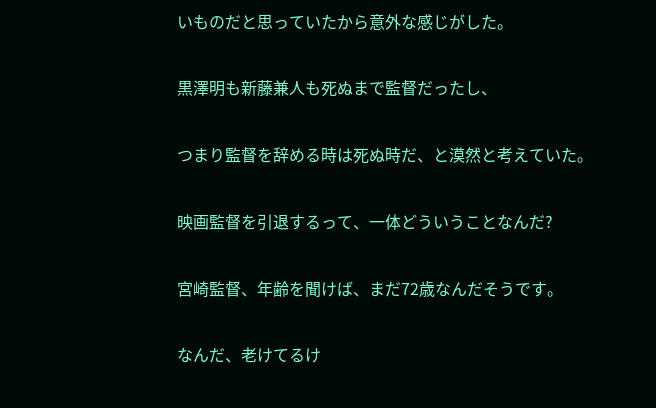いものだと思っていたから意外な感じがした。

黒澤明も新藤兼人も死ぬまで監督だったし、

つまり監督を辞める時は死ぬ時だ、と漠然と考えていた。

映画監督を引退するって、一体どういうことなんだ?

宮崎監督、年齢を聞けば、まだ72歳なんだそうです。

なんだ、老けてるけ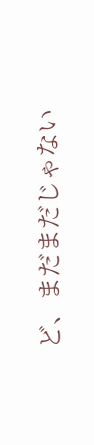ど、まだまだじゃない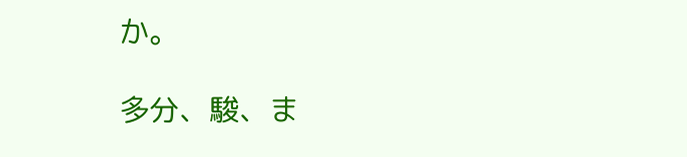か。

多分、駿、ま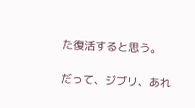た復活すると思う。

だって、ジブリ、あれ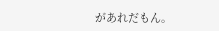があれだもん。